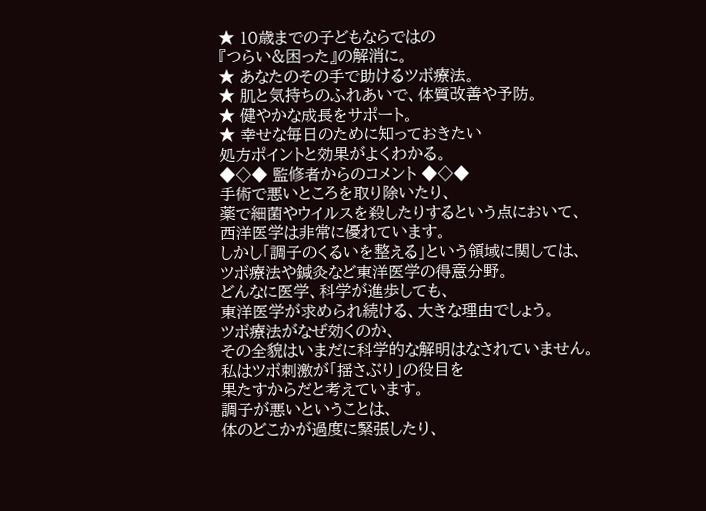★ 10歳までの子どもならではの
『つらい&困った』の解消に。
★ あなたのその手で助けるツボ療法。
★ 肌と気持ちのふれあいで、体質改善や予防。
★ 健やかな成長をサポート。
★ 幸せな毎日のために知っておきたい
処方ポイントと効果がよくわかる。
◆◇◆ 監修者からのコメント ◆◇◆
手術で悪いところを取り除いたり、
薬で細菌やウイルスを殺したりするという点において、
西洋医学は非常に優れています。
しかし「調子のくるいを整える」という領域に関しては、
ツボ療法や鍼灸など東洋医学の得意分野。
どんなに医学、科学が進歩しても、
東洋医学が求められ続ける、大きな理由でしょう。
ツボ療法がなぜ効くのか、
その全貌はいまだに科学的な解明はなされていません。
私はツボ刺激が「揺さぶり」の役目を
果たすからだと考えています。
調子が悪いということは、
体のどこかが過度に緊張したり、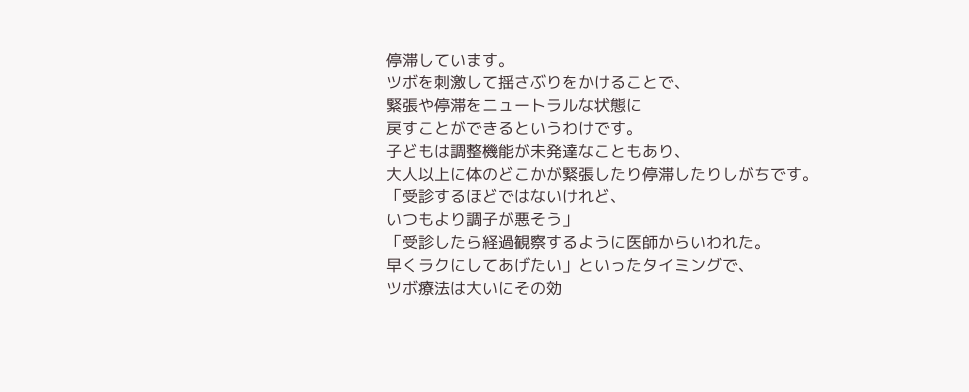停滞しています。
ツボを刺激して揺さぶりをかけることで、
緊張や停滞をニュートラルな状態に
戻すことができるというわけです。
子どもは調整機能が未発達なこともあり、
大人以上に体のどこかが緊張したり停滞したりしがちです。
「受診するほどではないけれど、
いつもより調子が悪そう」
「受診したら経過観察するように医師からいわれた。
早くラクにしてあげたい」といったタイミングで、
ツボ療法は大いにその効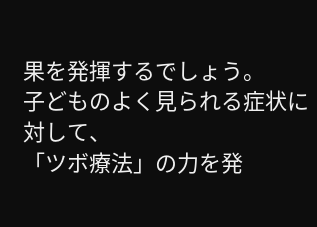果を発揮するでしょう。
子どものよく見られる症状に対して、
「ツボ療法」の力を発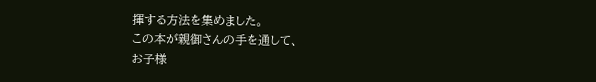揮する方法を集めました。
この本が親御さんの手を通して、
お子様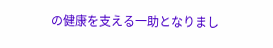の健康を支える一助となりまし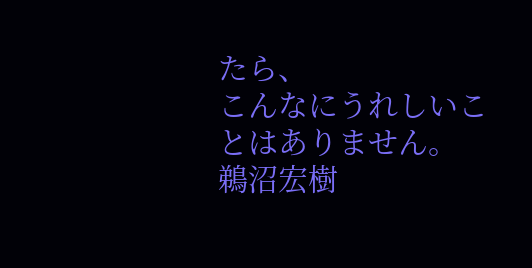たら、
こんなにうれしいことはありません。
鵜沼宏樹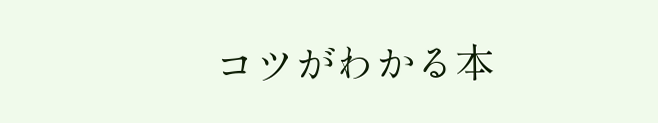コツがわかる本